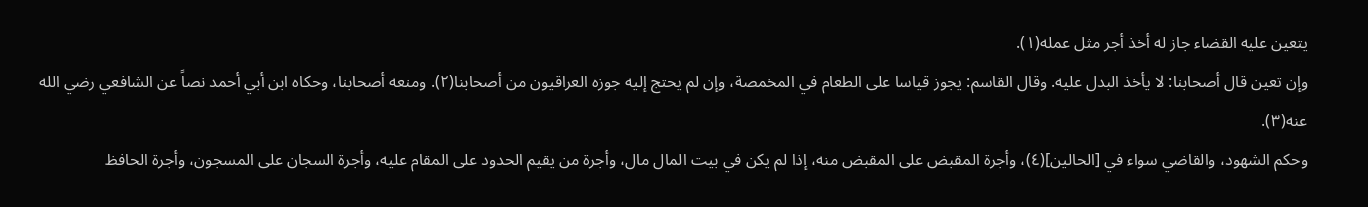يتعين عليه القضاء جاز له أخذ أجر مثل عمله(١).
وإن تعين قال أصحابنا: لا يأخذ البدل عليه. وقال القاسم: يجوز قياسا على الطعام في المخمصة، وإن لم يحتج إليه جوزه العراقيون من أصحابنا(٢). ومنعه أصحابنا، وحكاه ابن أبي أحمد نصاً عن الشافعي رضي الله عنه(٣).
وحكم الشهود، والقاضي سواء في [الحالين](٤)، وأجرة المقبض على المقبض منه، إذا لم يكن في بيت المال مال، وأجرة من يقيم الحدود على المقام عليه، وأجرة السجان على المسجون، وأجرة الحافظ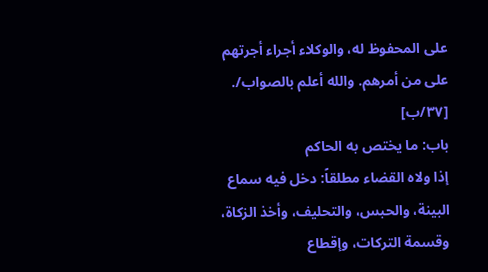على المحفوظ له، والوكلاء أجراء أجرتهم على من أمرهم. والله أعلم بالصواب/.
[٣٧/ب]
باب: ما يختص به الحاكم
إذا ولاه القضاء مطلقاً: دخل فيه سماع البينة، والحبس، والتحليف، وأخذ الزكاة، وقسمة التركات، وإقطاع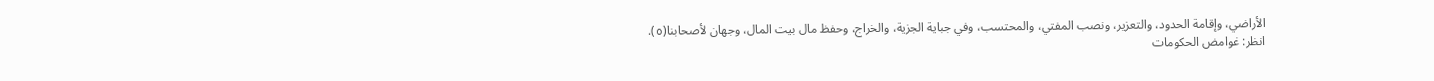الأراضي، وإقامة الحدود، والتعزير، ونصب المفتي، والمحتسب، وفي جباية الجزية، والخراج، وحفظ مال بيت المال، وجهان لأصحابنا(٥).
انظر: غوامض الحكومات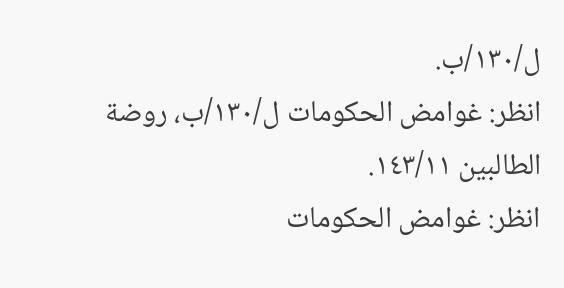ل/١٣٠/ب.
انظر: غوامض الحكومات ل/١٣٠/ب، روضة الطالبين ١٤٣/١١.
انظر: غوامض الحكومات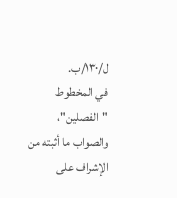ل/١٣٠/ب.
في المخطوط "الفصلين"، والصواب ما أثبته من الإشراف على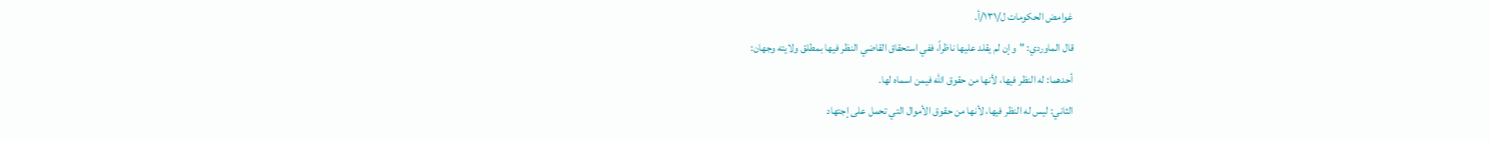غوامض الحكومات ل/١٣١/أ.
قال الماوردي: "وإن لم يقلد عليها ناظراً، ففي استحقاق القاضي النظر فيها بمطلق ولايته وجهان:
أحدهما: له النظر فيها، لأنها من حقوق الله فيمن اسماه لها.
الثاني: ليس له النظر فيها، لأنها من حقوق الأموال التي تحمل على إجتهاد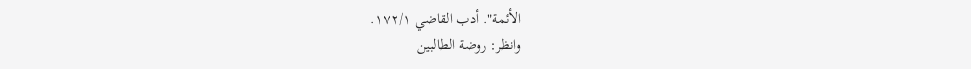الأئمة". أدب القاضي ١٧٢/١.
وانظر: روضة الطالبين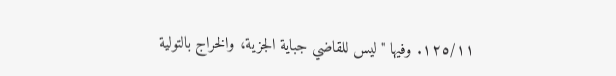١٢٥/١١. وفيها "ليس للقاضي جباية الجزية، والخراج بالتولية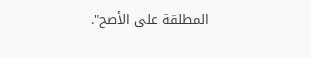المطلقة على الأصح".